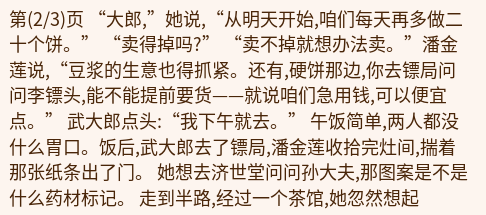第(2/3)页 “大郎,”她说,“从明天开始,咱们每天再多做二十个饼。” “卖得掉吗?” “卖不掉就想办法卖。”潘金莲说,“豆浆的生意也得抓紧。还有,硬饼那边,你去镖局问问李镖头,能不能提前要货——就说咱们急用钱,可以便宜点。” 武大郎点头:“我下午就去。” 午饭简单,两人都没什么胃口。饭后,武大郎去了镖局,潘金莲收拾完灶间,揣着那张纸条出了门。 她想去济世堂问问孙大夫,那图案是不是什么药材标记。 走到半路,经过一个茶馆,她忽然想起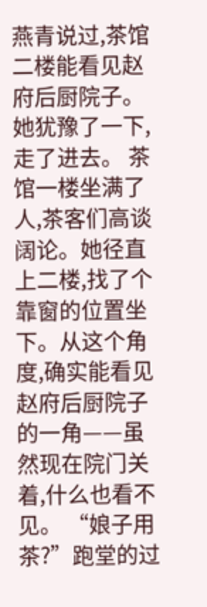燕青说过,茶馆二楼能看见赵府后厨院子。她犹豫了一下,走了进去。 茶馆一楼坐满了人,茶客们高谈阔论。她径直上二楼,找了个靠窗的位置坐下。从这个角度,确实能看见赵府后厨院子的一角——虽然现在院门关着,什么也看不见。 “娘子用茶?”跑堂的过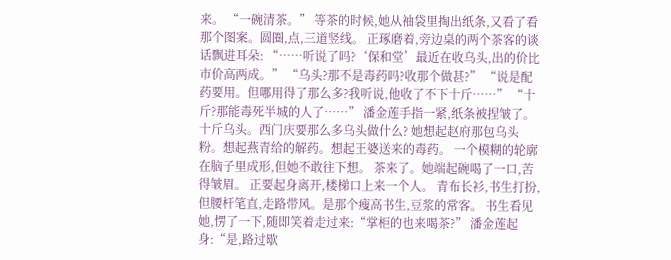来。 “一碗清茶。” 等茶的时候,她从袖袋里掏出纸条,又看了看那个图案。圆圈,点,三道竖线。 正琢磨着,旁边桌的两个茶客的谈话飘进耳朵: “……听说了吗?‘保和堂’最近在收乌头,出的价比市价高两成。” “乌头?那不是毒药吗?收那个做甚?” “说是配药要用。但哪用得了那么多?我听说,他收了不下十斤……” “十斤?那能毒死半城的人了……” 潘金莲手指一紧,纸条被捏皱了。 十斤乌头。西门庆要那么多乌头做什么? 她想起赵府那包乌头粉。想起燕青给的解药。想起王婆送来的毒药。 一个模糊的轮廓在脑子里成形,但她不敢往下想。 茶来了。她端起碗喝了一口,苦得皱眉。 正要起身离开,楼梯口上来一个人。 青布长衫,书生打扮,但腰杆笔直,走路带风。是那个瘦高书生,豆浆的常客。 书生看见她,愣了一下,随即笑着走过来:“掌柜的也来喝茶?” 潘金莲起身:“是,路过歇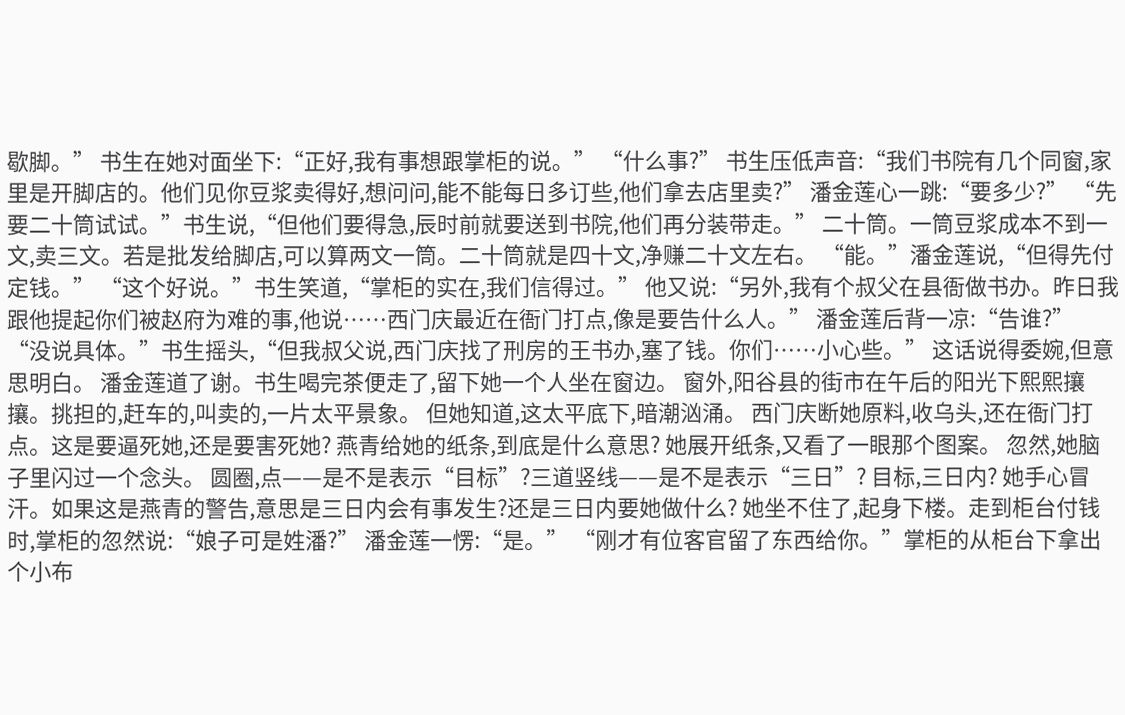歇脚。” 书生在她对面坐下:“正好,我有事想跟掌柜的说。” “什么事?” 书生压低声音:“我们书院有几个同窗,家里是开脚店的。他们见你豆浆卖得好,想问问,能不能每日多订些,他们拿去店里卖?” 潘金莲心一跳:“要多少?” “先要二十筒试试。”书生说,“但他们要得急,辰时前就要送到书院,他们再分装带走。” 二十筒。一筒豆浆成本不到一文,卖三文。若是批发给脚店,可以算两文一筒。二十筒就是四十文,净赚二十文左右。 “能。”潘金莲说,“但得先付定钱。” “这个好说。”书生笑道,“掌柜的实在,我们信得过。” 他又说:“另外,我有个叔父在县衙做书办。昨日我跟他提起你们被赵府为难的事,他说……西门庆最近在衙门打点,像是要告什么人。” 潘金莲后背一凉:“告谁?” “没说具体。”书生摇头,“但我叔父说,西门庆找了刑房的王书办,塞了钱。你们……小心些。” 这话说得委婉,但意思明白。 潘金莲道了谢。书生喝完茶便走了,留下她一个人坐在窗边。 窗外,阳谷县的街市在午后的阳光下熙熙攘攘。挑担的,赶车的,叫卖的,一片太平景象。 但她知道,这太平底下,暗潮汹涌。 西门庆断她原料,收乌头,还在衙门打点。这是要逼死她,还是要害死她? 燕青给她的纸条,到底是什么意思? 她展开纸条,又看了一眼那个图案。 忽然,她脑子里闪过一个念头。 圆圈,点——是不是表示“目标”?三道竖线——是不是表示“三日”? 目标,三日内? 她手心冒汗。如果这是燕青的警告,意思是三日内会有事发生?还是三日内要她做什么? 她坐不住了,起身下楼。走到柜台付钱时,掌柜的忽然说:“娘子可是姓潘?” 潘金莲一愣:“是。” “刚才有位客官留了东西给你。”掌柜的从柜台下拿出个小布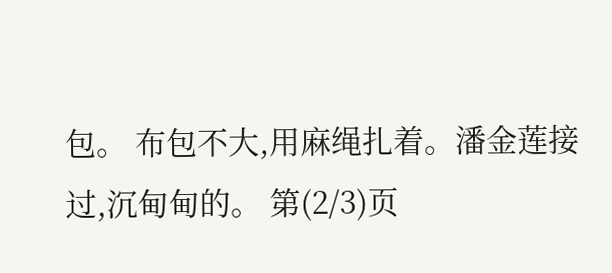包。 布包不大,用麻绳扎着。潘金莲接过,沉甸甸的。 第(2/3)页